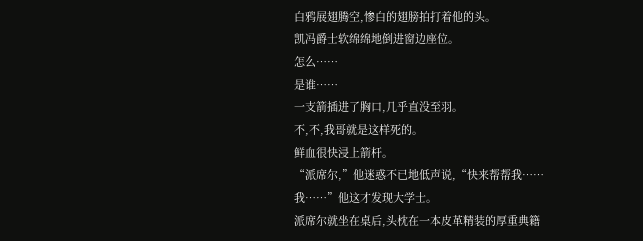白鸦展翅腾空,惨白的翅膀拍打着他的头。
凯冯爵士软绵绵地倒进窗边座位。
怎么……
是谁……
一支箭插进了胸口,几乎直没至羽。
不,不,我哥就是这样死的。
鲜血很快浸上箭杆。
“派席尔,”他迷惑不已地低声说,“快来帮帮我……
我……”他这才发现大学士。
派席尔就坐在桌后,头枕在一本皮革精装的厚重典籍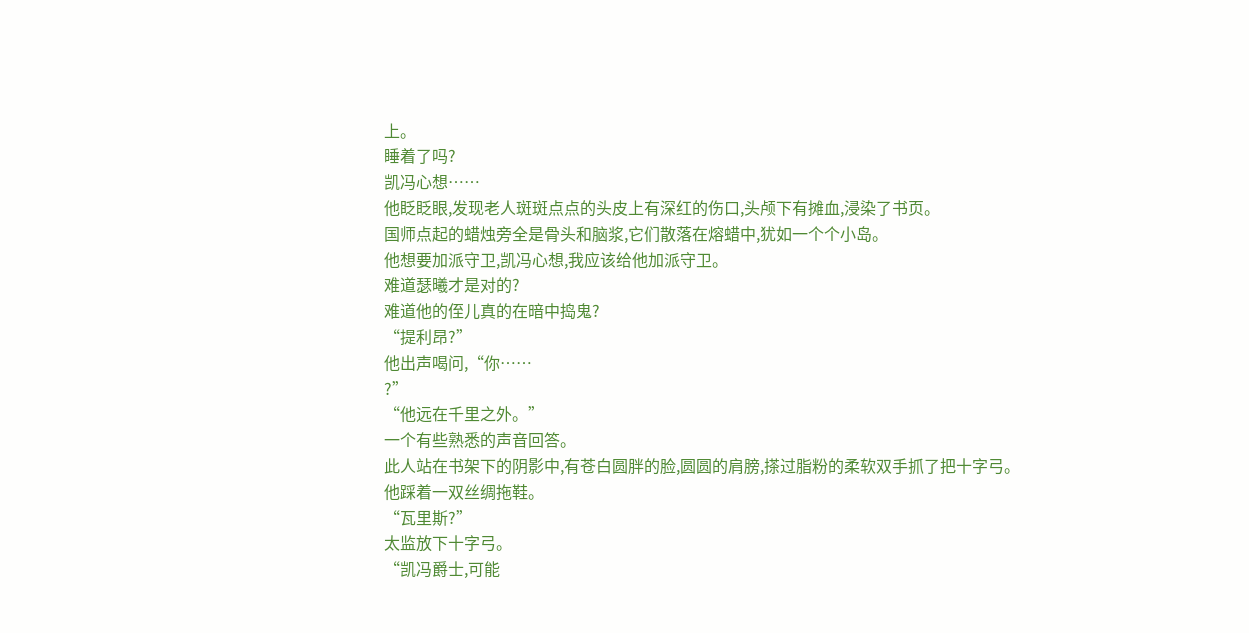上。
睡着了吗?
凯冯心想……
他眨眨眼,发现老人斑斑点点的头皮上有深红的伤口,头颅下有摊血,浸染了书页。
国师点起的蜡烛旁全是骨头和脑浆,它们散落在熔蜡中,犹如一个个小岛。
他想要加派守卫,凯冯心想,我应该给他加派守卫。
难道瑟曦才是对的?
难道他的侄儿真的在暗中捣鬼?
“提利昂?”
他出声喝问,“你……
?”
“他远在千里之外。”
一个有些熟悉的声音回答。
此人站在书架下的阴影中,有苍白圆胖的脸,圆圆的肩膀,搽过脂粉的柔软双手抓了把十字弓。
他踩着一双丝绸拖鞋。
“瓦里斯?”
太监放下十字弓。
“凯冯爵士,可能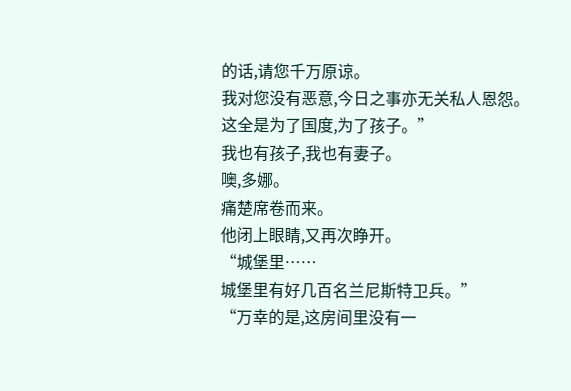的话,请您千万原谅。
我对您没有恶意,今日之事亦无关私人恩怨。
这全是为了国度,为了孩子。”
我也有孩子,我也有妻子。
噢,多娜。
痛楚席卷而来。
他闭上眼睛,又再次睁开。
“城堡里……
城堡里有好几百名兰尼斯特卫兵。”
“万幸的是,这房间里没有一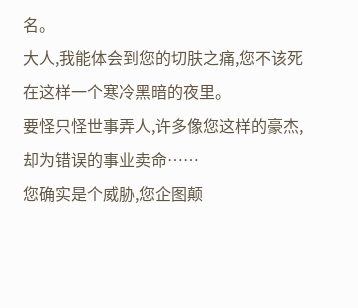名。
大人,我能体会到您的切肤之痛,您不该死在这样一个寒冷黑暗的夜里。
要怪只怪世事弄人,许多像您这样的豪杰,却为错误的事业卖命……
您确实是个威胁,您企图颠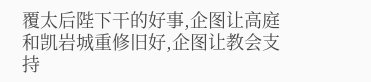覆太后陛下干的好事,企图让高庭和凯岩城重修旧好,企图让教会支持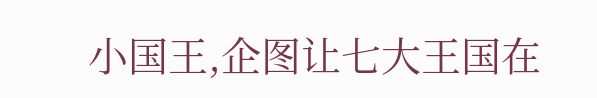小国王,企图让七大王国在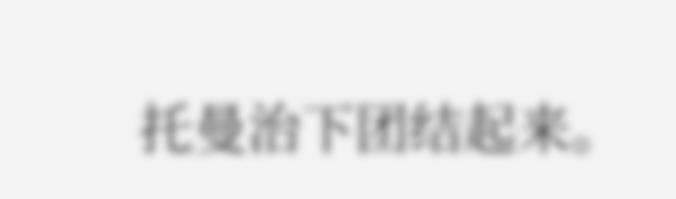托曼治下团结起来。